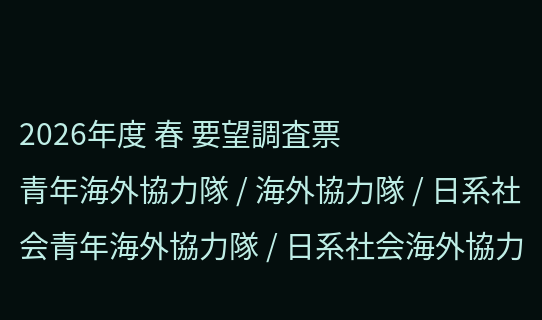2026年度 春 要望調査票
青年海外協力隊 / 海外協力隊 / 日系社会青年海外協力隊 / 日系社会海外協力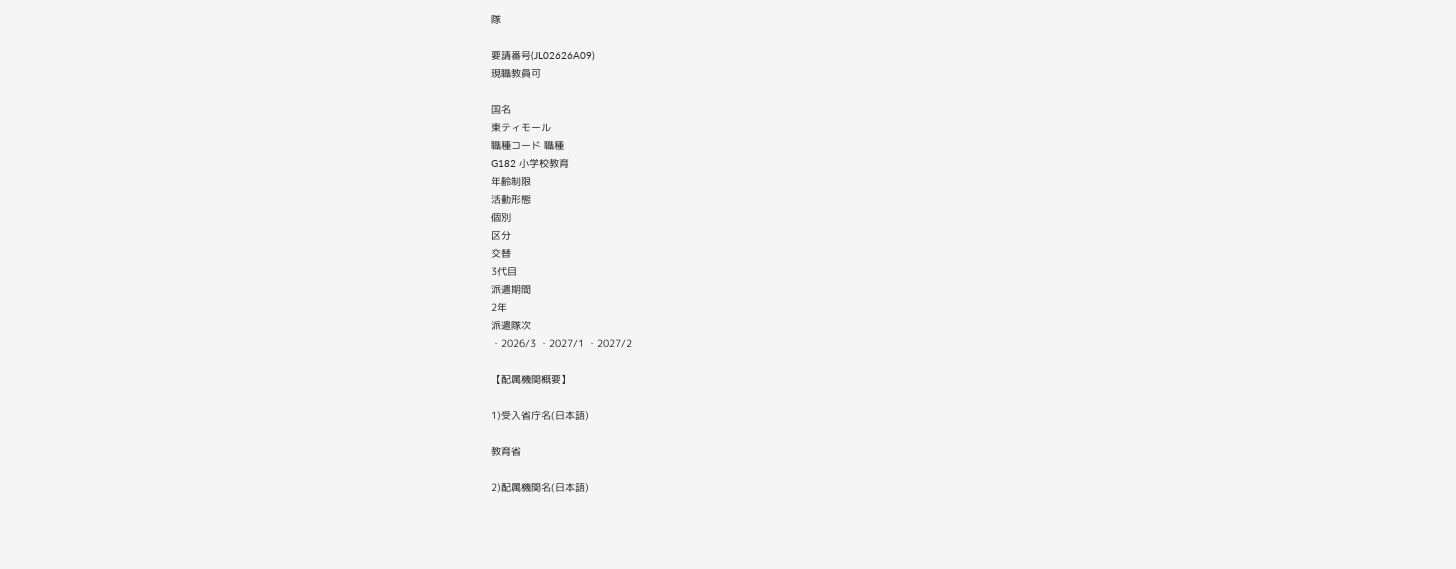隊

要請番号(JL02626A09)
現職教員可

国名
東ティモール
職種コード 職種
G182 小学校教育
年齢制限
活動形態
個別
区分
交替
3代目
派遣期間
2年
派遣隊次
・2026/3 ・2027/1 ・2027/2

【配属機関概要】

1)受入省庁名(日本語)

教育省

2)配属機関名(日本語)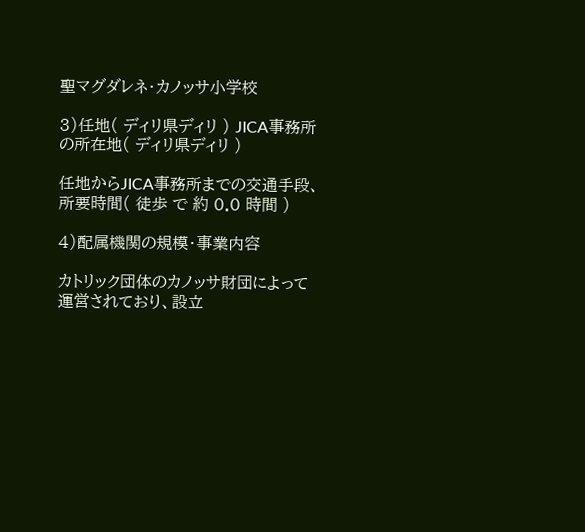聖マグダレネ・カノッサ小学校

3)任地( ディリ県ディリ ) JICA事務所の所在地( ディリ県ディリ )

任地からJICA事務所までの交通手段、所要時間( 徒歩 で 約 0.0 時間 )

4)配属機関の規模・事業内容

カトリック団体のカノッサ財団によって運営されており、設立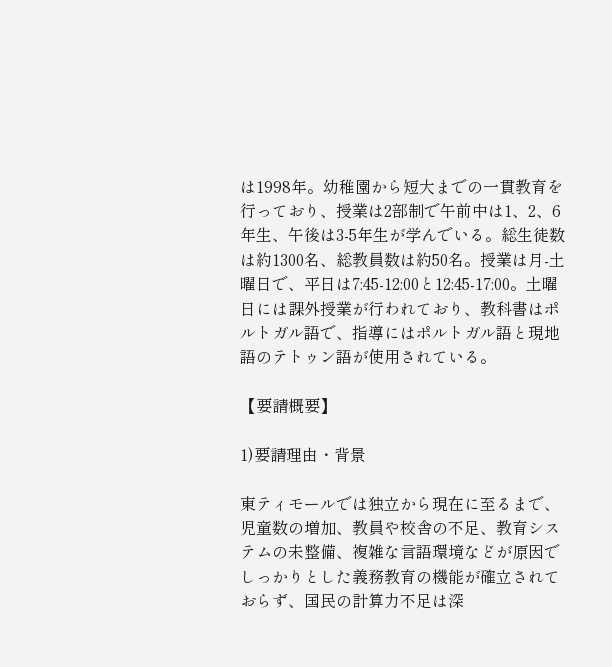は1998年。幼稚園から短大までの一貫教育を行っており、授業は2部制で午前中は1、2、6年生、午後は3-5年生が学んでいる。総生徒数は約1300名、総教員数は約50名。授業は月-土曜日で、平日は7:45-12:00と12:45-17:00。土曜日には課外授業が行われており、教科書はポルトガル語で、指導にはポルトガル語と現地語のテトゥン語が使用されている。

【要請概要】

1)要請理由・背景

東ティモールでは独立から現在に至るまで、児童数の増加、教員や校舎の不足、教育システムの未整備、複雑な言語環境などが原因でしっかりとした義務教育の機能が確立されておらず、国民の計算力不足は深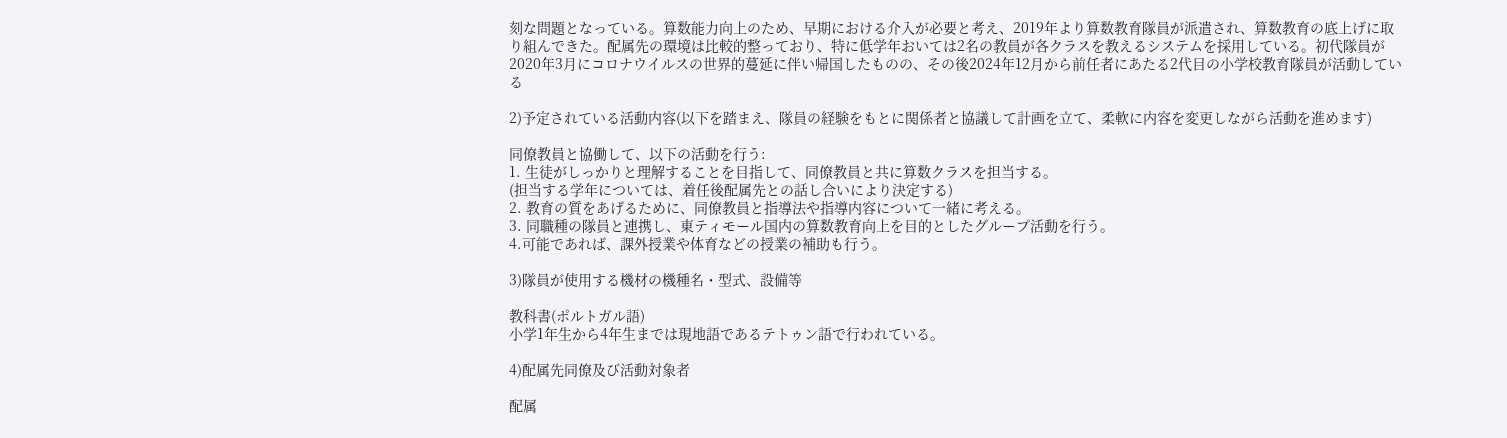刻な問題となっている。算数能力向上のため、早期における介入が必要と考え、2019年より算数教育隊員が派遣され、算数教育の底上げに取り組んできた。配属先の環境は比較的整っており、特に低学年おいては2名の教員が各クラスを教えるシステムを採用している。初代隊員が2020年3月にコロナウイルスの世界的蔓延に伴い帰国したものの、その後2024年12月から前任者にあたる2代目の小学校教育隊員が活動している

2)予定されている活動内容(以下を踏まえ、隊員の経験をもとに関係者と協議して計画を立て、柔軟に内容を変更しながら活動を進めます)

同僚教員と協働して、以下の活動を行う:
1. 生徒がしっかりと理解することを目指して、同僚教員と共に算数クラスを担当する。
(担当する学年については、着任後配属先との話し合いにより決定する)
2. 教育の質をあげるために、同僚教員と指導法や指導内容について一緒に考える。
3. 同職種の隊員と連携し、東ティモール国内の算数教育向上を目的としたグループ活動を行う。
4.可能であれば、課外授業や体育などの授業の補助も行う。

3)隊員が使用する機材の機種名・型式、設備等

教科書(ポルトガル語)
小学1年生から4年生までは現地語であるテトゥン語で行われている。

4)配属先同僚及び活動対象者

配属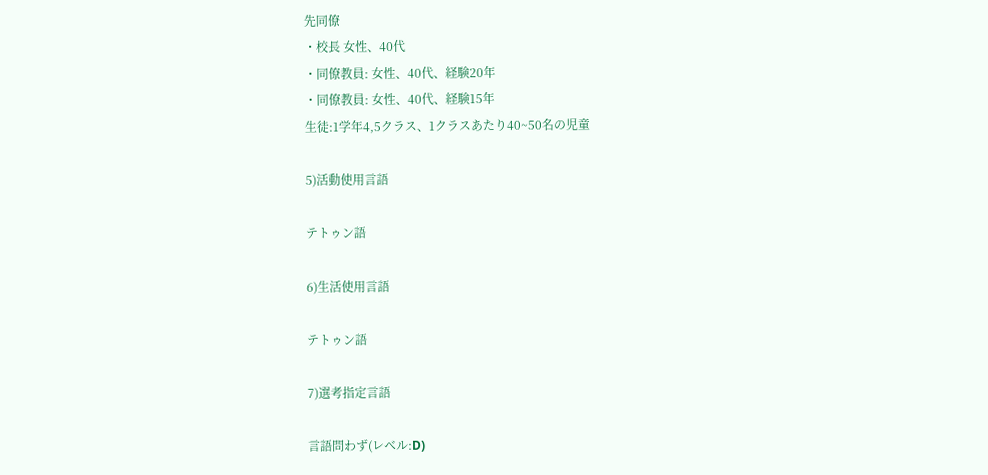先同僚
・校長 女性、40代
・同僚教員: 女性、40代、経験20年
・同僚教員: 女性、40代、経験15年
生徒:1学年4,5クラス、1クラスあたり40~50名の児童

5)活動使用言語

テトゥン語

6)生活使用言語

テトゥン語

7)選考指定言語

言語問わず(レベル:D)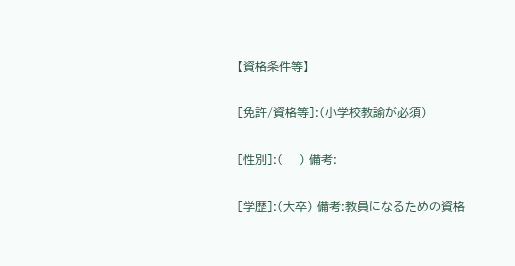【資格条件等】

[免許/資格等]:(小学校教諭が必須)

[性別]:(    ) 備考:

[学歴]:(大卒) 備考:教員になるための資格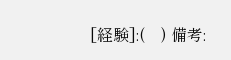[経験]:(    ) 備考: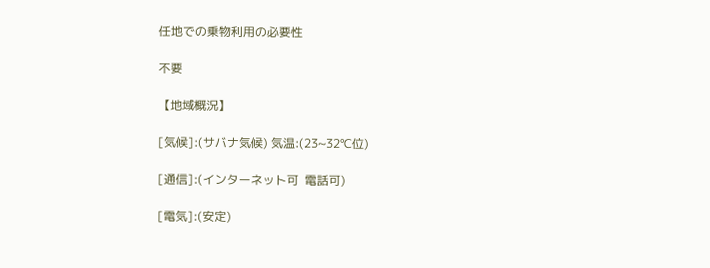任地での乗物利用の必要性

不要

【地域概況】

[気候]:(サバナ気候) 気温:(23~32℃位)

[通信]:(インターネット可  電話可)

[電気]:(安定)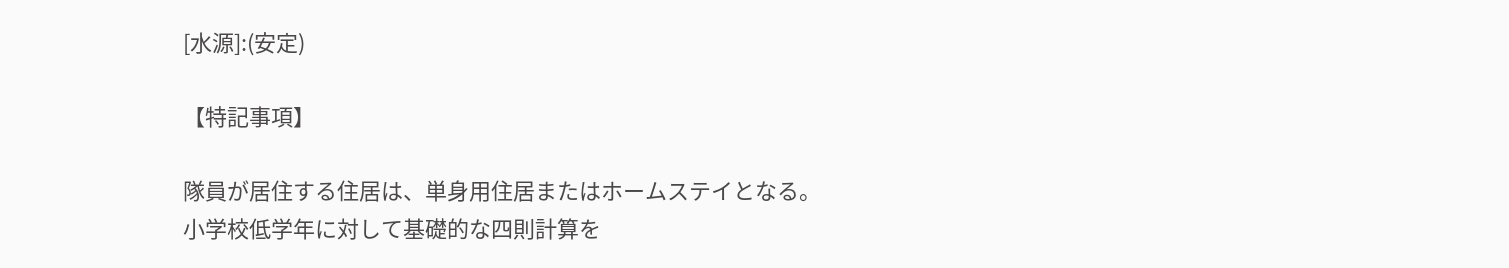[水源]:(安定)

【特記事項】

隊員が居住する住居は、単身用住居またはホームステイとなる。
小学校低学年に対して基礎的な四則計算を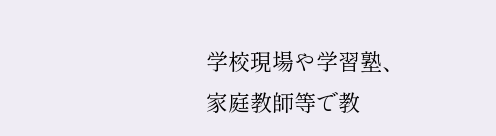学校現場や学習塾、家庭教師等で教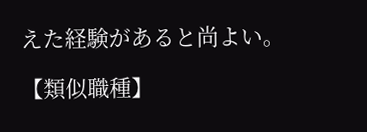えた経験があると尚よい。

【類似職種】